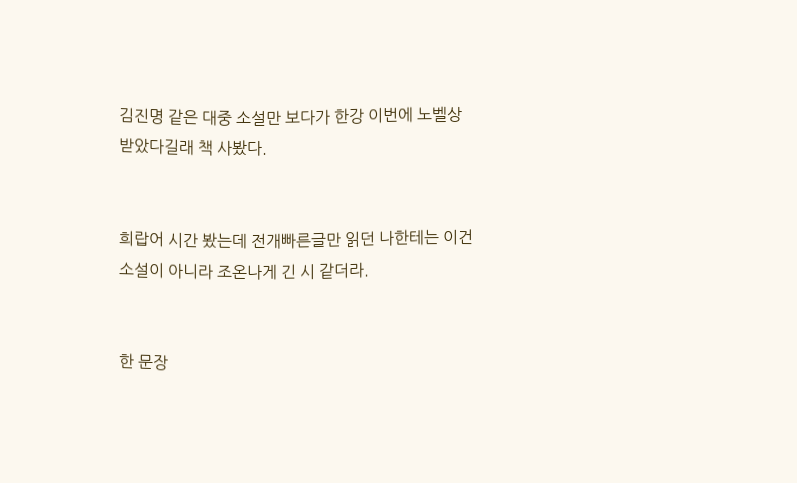김진명 같은 대중 소설만 보다가 한강 이번에 노벨상 받았다길래 책 사봤다.


희랍어 시간 봤는데 전개빠른글만 읽던 나한테는 이건 소설이 아니라 조온나게 긴 시 같더라.


한 문장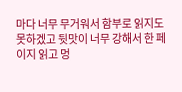마다 너무 무거워서 함부로 읽지도 못하겠고 뒷맛이 너무 강해서 한 페이지 읽고 멍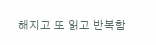해지고 또 읽고 반복함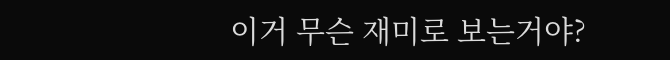이거 무슨 재미로 보는거야?